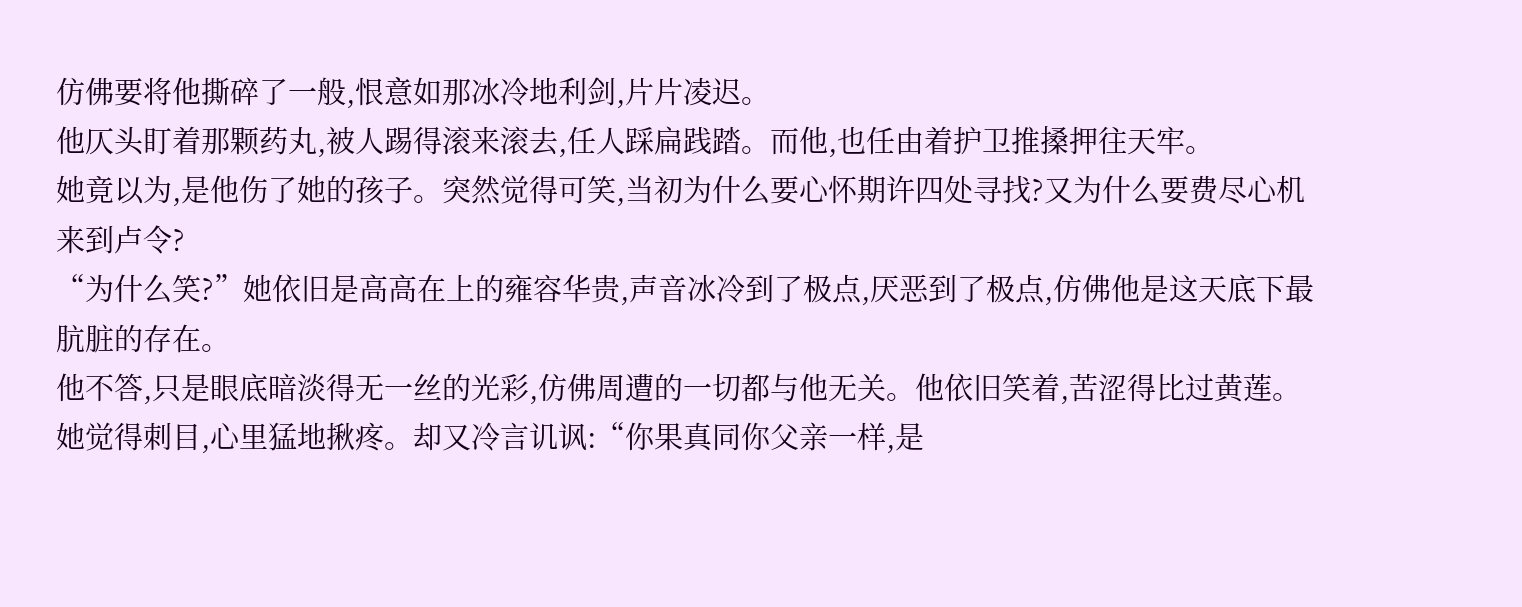仿佛要将他撕碎了一般,恨意如那冰冷地利剑,片片凌迟。
他仄头盯着那颗药丸,被人踢得滚来滚去,任人踩扁践踏。而他,也任由着护卫推搡押往天牢。
她竟以为,是他伤了她的孩子。突然觉得可笑,当初为什么要心怀期许四处寻找?又为什么要费尽心机来到卢令?
“为什么笑?”她依旧是高高在上的雍容华贵,声音冰冷到了极点,厌恶到了极点,仿佛他是这天底下最肮脏的存在。
他不答,只是眼底暗淡得无一丝的光彩,仿佛周遭的一切都与他无关。他依旧笑着,苦涩得比过黄莲。
她觉得刺目,心里猛地揪疼。却又冷言讥讽:“你果真同你父亲一样,是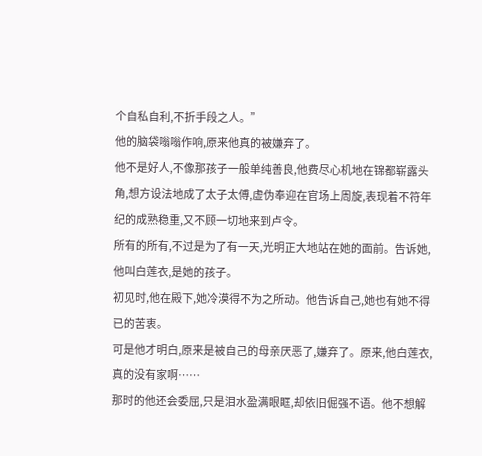个自私自利,不折手段之人。”
他的脑袋嗡嗡作响,原来他真的被嫌弃了。
他不是好人,不像那孩子一般单纯善良,他费尽心机地在锦都崭露头角,想方设法地成了太子太傅,虚伪奉迎在官场上周旋,表现着不符年纪的成熟稳重,又不顾一切地来到卢令。
所有的所有,不过是为了有一天,光明正大地站在她的面前。告诉她,他叫白莲衣,是她的孩子。
初见时,他在殿下,她冷漠得不为之所动。他告诉自己,她也有她不得已的苦衷。
可是他才明白,原来是被自己的母亲厌恶了,嫌弃了。原来,他白莲衣,真的没有家啊……
那时的他还会委屈,只是泪水盈满眼眶,却依旧倔强不语。他不想解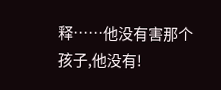释……他没有害那个孩子,他没有!